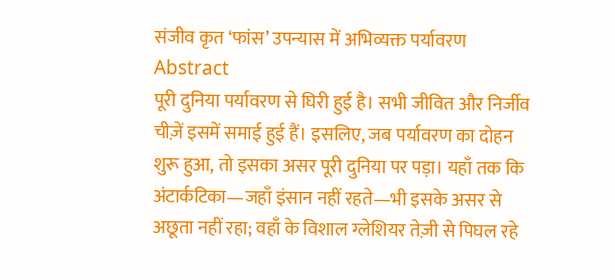संजीव कृत ‘फांस’ उपन्यास में अभिव्यक्त पर्यावरण
Abstract
पूरी दुनिया पर्यावरण से घिरी हुई है। सभी जीवित और निर्जीव चीज़ें इसमें समाई हुई हैं। इसलिए, जब पर्यावरण का दोहन शुरू हुआ, तो इसका असर पूरी दुनिया पर पड़ा। यहाँ तक कि अंटार्कटिका—जहाँ इंसान नहीं रहते—भी इसके असर से अछूता नहीं रहा; वहाँ के विशाल ग्लेशियर तेज़ी से पिघल रहे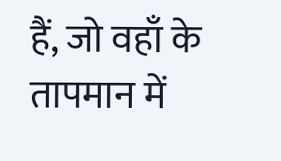हैं, जो वहाँ के तापमान में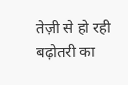तेज़ी से हो रही बढ़ोतरी का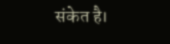संकेत है।